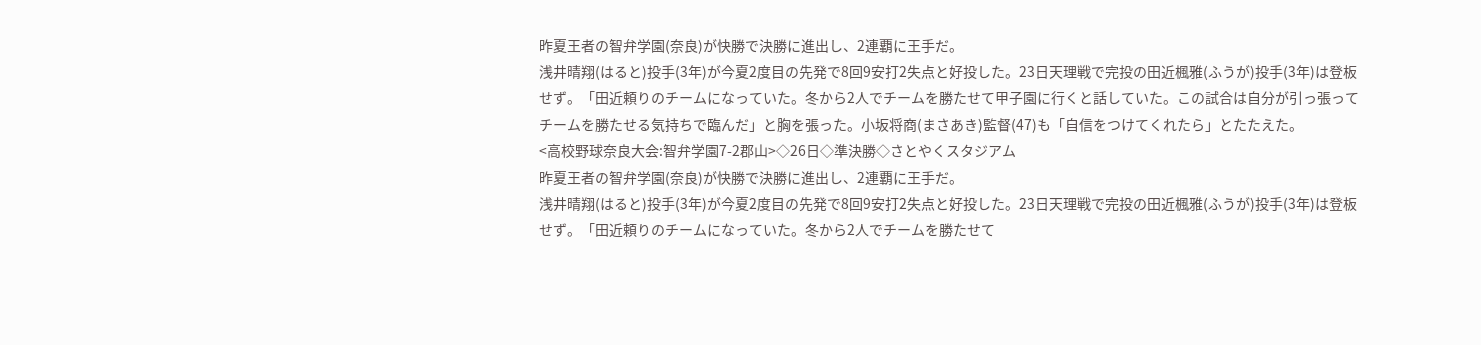昨夏王者の智弁学園(奈良)が快勝で決勝に進出し、2連覇に王手だ。
浅井晴翔(はると)投手(3年)が今夏2度目の先発で8回9安打2失点と好投した。23日天理戦で完投の田近楓雅(ふうが)投手(3年)は登板せず。「田近頼りのチームになっていた。冬から2人でチームを勝たせて甲子園に行くと話していた。この試合は自分が引っ張ってチームを勝たせる気持ちで臨んだ」と胸を張った。小坂将商(まさあき)監督(47)も「自信をつけてくれたら」とたたえた。
<高校野球奈良大会:智弁学園7-2郡山>◇26日◇準決勝◇さとやくスタジアム
昨夏王者の智弁学園(奈良)が快勝で決勝に進出し、2連覇に王手だ。
浅井晴翔(はると)投手(3年)が今夏2度目の先発で8回9安打2失点と好投した。23日天理戦で完投の田近楓雅(ふうが)投手(3年)は登板せず。「田近頼りのチームになっていた。冬から2人でチームを勝たせて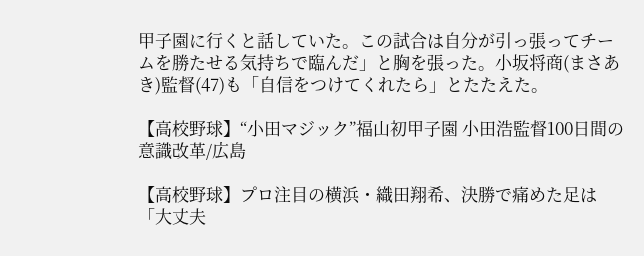甲子園に行くと話していた。この試合は自分が引っ張ってチームを勝たせる気持ちで臨んだ」と胸を張った。小坂将商(まさあき)監督(47)も「自信をつけてくれたら」とたたえた。

【高校野球】“小田マジック”福山初甲子園 小田浩監督100日間の意識改革/広島

【高校野球】プロ注目の横浜・織田翔希、決勝で痛めた足は「大丈夫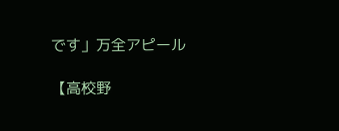です」万全アピール

【高校野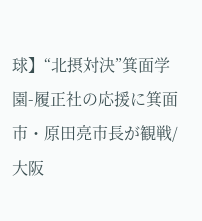球】“北摂対決”箕面学園-履正社の応援に箕面市・原田亮市長が観戦/大阪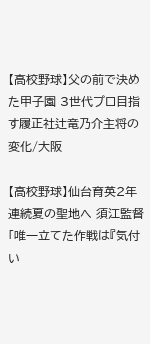【高校野球】父の前で決めた甲子園 3世代プロ目指す履正社辻竜乃介主将の変化/大阪

【高校野球】仙台育英2年連続夏の聖地へ 須江監督「唯一立てた作戦は『気付い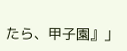たら、甲子園』」